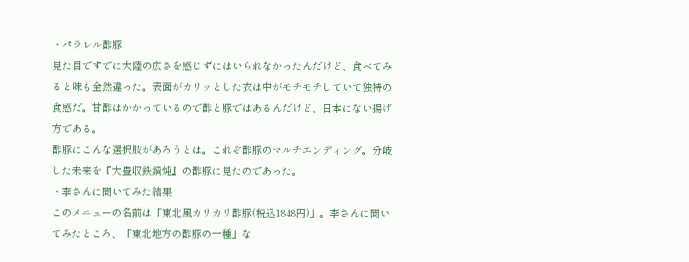・パラレル酢豚
見た目ですでに大陸の広さを感じずにはいられなかったんだけど、食べてみると味も全然違った。表面がカリッとした衣は中がモチモチしていて独特の食感だ。甘酢はかかっているので酢と豚ではあるんだけど、日本にない揚げ方である。
酢豚にこんな選択肢があろうとは。これぞ酢豚のマルチエンディング。分岐した未来を『大豊収鉄鍋炖』の酢豚に見たのであった。
・李さんに聞いてみた結果
このメニューの名前は「東北風カリカリ酢豚(税込1848円)」。李さんに聞いてみたところ、「東北地方の酢豚の一種」な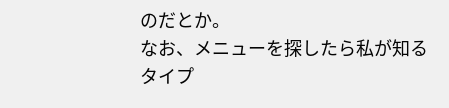のだとか。
なお、メニューを探したら私が知るタイプ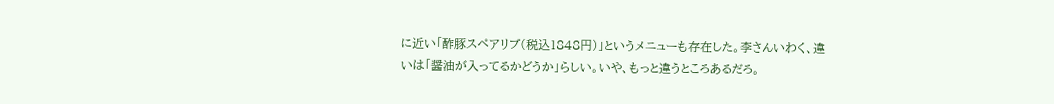に近い「酢豚スペアリブ(税込1848円)」というメニューも存在した。李さんいわく、違いは「醤油が入ってるかどうか」らしい。いや、もっと違うところあるだろ。